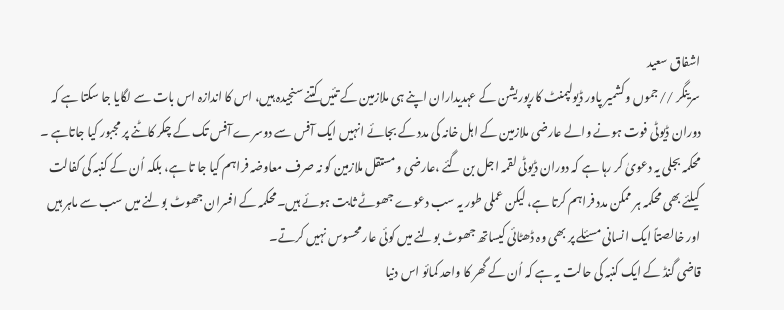اشفاق سعید
سرینگر //جموں وکشمیر پاور ڈیولپمنٹ کارپوریشن کے عہدیداران اپنے ہی ملازمین کے تئیں کتنے سنجیدہ ہیں، اس کا اندازہ اس بات سے لگایا جا سکتا ہے کہ دوران ڈیوٹی فوت ہونے والے عارضی ملازمین کے اہل خانہ کی مدد کے بجائے انہیں ایک آفس سے دوسرے آفس تک کے چکر کاٹنے پر مجبور کیا جاتاہے ۔ محکمہ بجلی یہ دعویٰ کر رہا ہے کہ دوران ڈیوٹی لقمہ اجل بن گئے ،عارضی و مستقل ملازمین کو نہ صرف معاوضہ فراہم کیا جا تا ہے، بلکہ اُن کے کنبہ کی کفالت کیلئے بھی محکمہ ہر ممکن مدد فراہم کرتا ہے، لیکن عملی طور یہ سب دعوے جھوٹے ثابت ہوئے ہیں۔محکمہ کے افسران جھوٹ بولنے میں سب سے ماہر ہیں اور خالصتاً ایک انسانی مسئلے پر بھی وہ ڈھٹائی کیساتھ جھوٹ بولنے میں کوئی عار محسوس نہیں کرتے۔
قاضی گنڈ کے ایک کنبہ کی حالت یہ ہے کہ اُن کے گھر کا واحد کمائو اس دنیا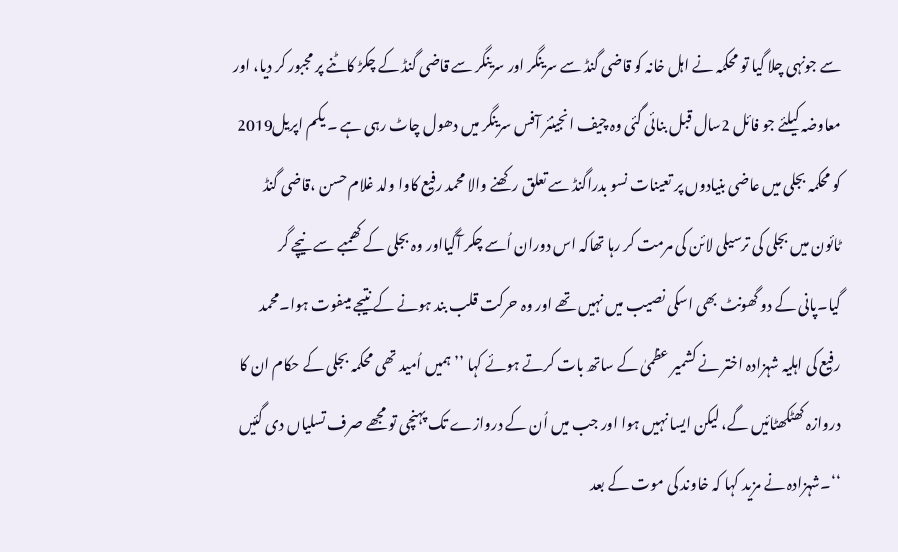سے جونہی چلا گیا تو محکمہ نے اہل خانہ کو قاضی گنڈ سے سرینگر اور سرینگر سے قاضی گنڈ کے چکڑ کاٹنے پر مجبور کر دیا، اور معاوضہ کیلئے جو فائل 2سال قبل بنائی گئی وہ چیف انجینئر آفس سرینگر میں دھول چاٹ رہی ہے ۔ یکم اپریل2019 کو محکمہ بجلی میں عاضی بنیادوں پر تعینات نسو بدراگنڈ سے تعلق رکھنے والا محمد رفیع کاوا ولد غلام حسن ،قاضی گنڈ ٹائون میں بجلی کی ترسیلی لائن کی مرمت کر رہا تھاکہ اس دوران اُسے چکر آگیااور وہ بجلی کے کھمبے سے نیچے گر گیا۔پانی کے دو گھونٹ بھی اسکی نصیب میں نہیں تھے اور وہ حرکت قلب بند ہونے کے نتیجے میںفوت ہوا۔محمد رفیع کی اہلیہ شہزادہ اختر نے کشمیر عظمیٰ کے ساتھ بات کرتے ہوئے کہا ’’ ہمیں اُمید تھی محکمہ بجلی کے حکام ان کا دروازہ کھٹکھٹائیں گے، لیکن ایسا نہیں ہوا اور جب میں اُن کے دروازے تک پہنچی تو مجھے صرف تسلیاں دی گئیں ‘‘۔شہزادہ نے مزید کہا کہ خاوند کی موت کے بعد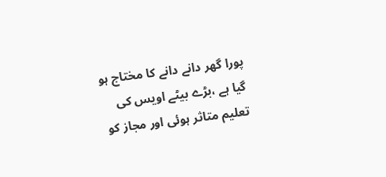پورا گھر دانے دانے کا مختاج ہو گیا ہے ،بڑے بیٹے اویس کی تعلیم متاثر ہوئی اور مجاز کو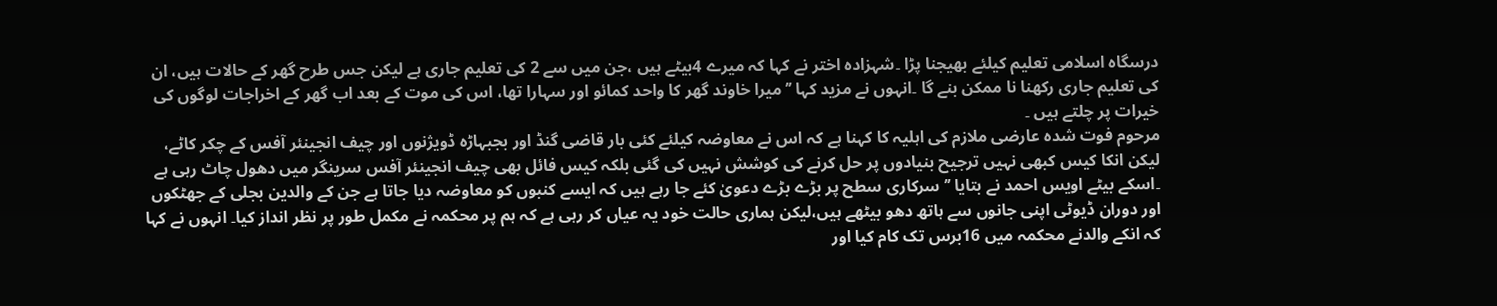درسگاہ اسلامی تعلیم کیلئے بھیجنا پڑا ۔شہزادہ اختر نے کہا کہ میرے 4بیٹے ہیں ،جن میں سے 2 کی تعلیم جاری ہے لیکن جس طرح گھر کے حالات ہیں، ان کی تعلیم جاری رکھنا نا ممکن بنے گا ۔انہوں نے مزید کہا ’’ میرا خاوند گھر کا واحد کمائو اور سہارا تھا، اس کی موت کے بعد اب گھر کے اخراجات لوگوں کی خیرات پر چلتے ہیں ۔
مرحوم فوت شدہ عارضی ملازم کی اہلیہ کا کہنا ہے کہ اس نے معاوضہ کیلئے کئی بار قاضی گنڈ اور بجبہاڑہ ڈویژنوں اور چیف انجینئر آفس کے چکر کاٹے، لیکن انکا کیس کبھی نہیں ترجیح بنیادوں پر حل کرنے کی کوشش نہیں کی گئی بلکہ کیس فائل بھی چیف انجینئر آفس سرینگر میں دھول چاٹ رہی ہے ۔اسکے بیٹے اویس احمد نے بتایا ’’ سرکاری سطح پر بڑے بڑے دعویٰ کئے جا رہے ہیں کہ ایسے کنبوں کو معاوضہ دیا جاتا ہے جن کے والدین بجلی کے جھٹکوں اور دوران ڈیوٹی اپنی جانوں سے ہاتھ دھو بیٹھے ہیں،لیکن ہماری حالت خود یہ عیاں کر رہی ہے کہ ہم پر محکمہ نے مکمل طور پر نظر انداز کیا۔ انہوں نے کہا کہ انکے والدنے محکمہ میں 16برس تک کام کیا اور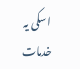اسکی یہ خدمات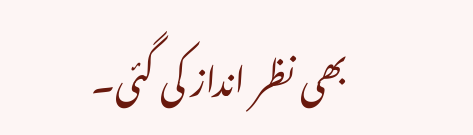بھی نظر انداز کی گئی۔